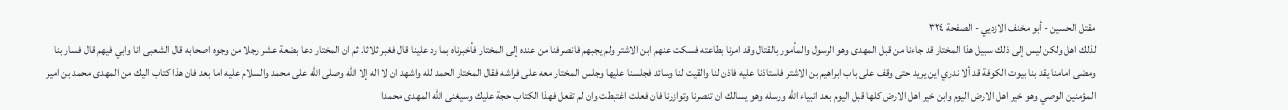مقتل الحسين - أبو مخنف الازديي - الصفحة ٣٢٤
لذلك اهل ولكن ليس إلى ذلك سبيل هذا المختار قد جاءنا من قبل المهدى وهو الرسول والمأمور بالقتال وقد امرنا بطاعته فسكت عنهم ابن الاشتر ولم يجبهم فانصرفنا من عنده إلى المختار فأخبرناه بما رد علينا قال فغبر ثلاثا. ثم ان المختار دعا بضعة عشر رجلا من وجوه اصحابه قال الشعبى انا وابي فيهم قال فسار بنا ومضى امامنا يقد بنا بيوت الكوفة قد ألا ندري اين يريد حتى وقف على باب ابراهيم بن الاشتر فاستاذنا عليه فاذن لنا والقيت لنا وسائد فجلسنا عليها وجلس المختار معه على فراشه فقال المختار الحمد لله واشهد ان لا اله إلا الله وصلى الله على محمد والسلام عليه اما بعد فان هذا كتاب اليك من المهدى محمد بن امير المؤمنين الوصي وهو خير اهل الارض اليوم وابن خير اهل الارض كلها قبل اليوم بعد انبياء الله ورسله وهو يسالك ان تنصرنا وتوازرنا فان فعلت اغتبطت وان لم تفعل فهذا الكتاب حجة عليك وسيغنى الله المهدى محمدا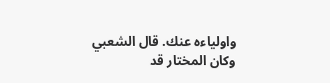واولياءه عنك. قال الشعبي وكان المختار قد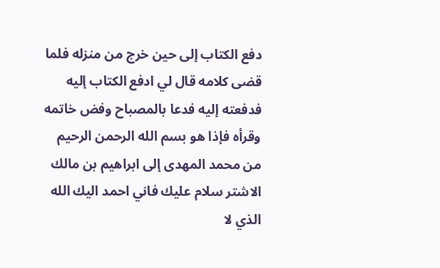دفع الكتاب إلى حين خرج من منزله فلما قضى كلامه قال لي ادفع الكتاب إليه فدفعته إليه فدعا بالمصباح وفض خاتمه وقرأه فإذا هو بسم الله الرحمن الرحيم من محمد المهدى إلى ابراهيم بن مالك الاشتر سلام عليك فاني احمد اليك الله الذي لا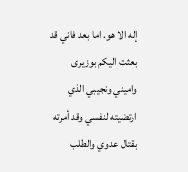إله الا هو. اما بعد فاني قد بعثت اليكم بوزيرى واميني ونجيبي الذي ارتضيته لنفسي وقد أمرته بقتال عدوي والطلب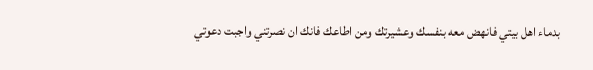بدماء اهل بيتي فانهض معه بنفسك وعشيرتك ومن اطاعك فانك ان نصرتني واجبت دعوتي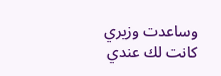وساعدت وزيري كانت لك عندي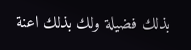بذلك فضيلة ولك بذلك اعنة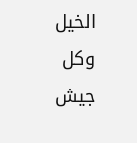الخيل وكل جيش